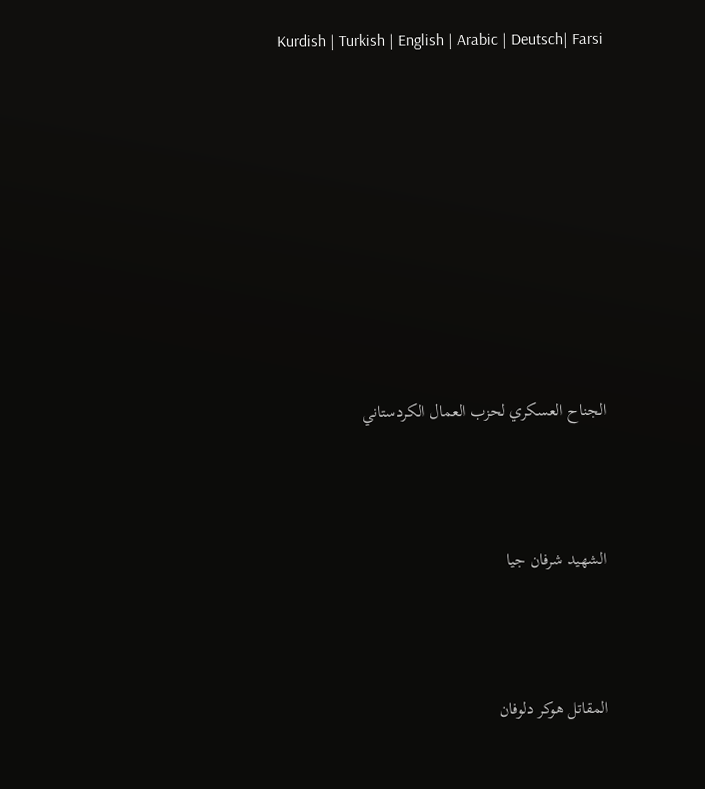Kurdish | Turkish | English | Arabic | Deutsch| Farsi









الجناح العسكري لحزب العمال الكردستاني



الشهيد شرفان جيا



المقاتل هوكر دلوفان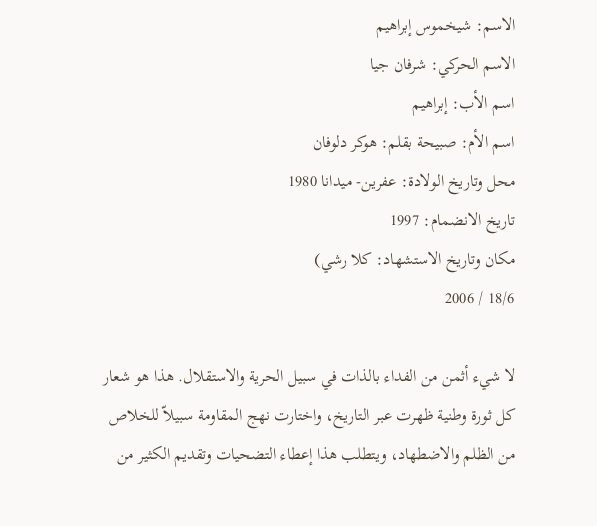الاسم: شيخموس إبراهيم
الاسم الحركي: شرفان جيا
اسم الأب: إبراهيم
اسم الأم: صبيحة بقلم: هوكر دلوفان
محل وتاريخ الولادة: عفرين- ميدانا 1980
تاريخ الانضمام: 1997
مكان وتاريخ الاستشهاد: كلا رشي)
18/6 / 2006

لا شيء أثمن من الفداء بالذات في سبيل الحرية والاستقلال. هذا هو شعار كل ثورة وطنية ظهرت عبر التاريخ، واختارت نهج المقاومة سبيلاّ للخلاص من الظلم والاضطهاد، ويتطلب هذا إعطاء التضحيات وتقديم الكثير من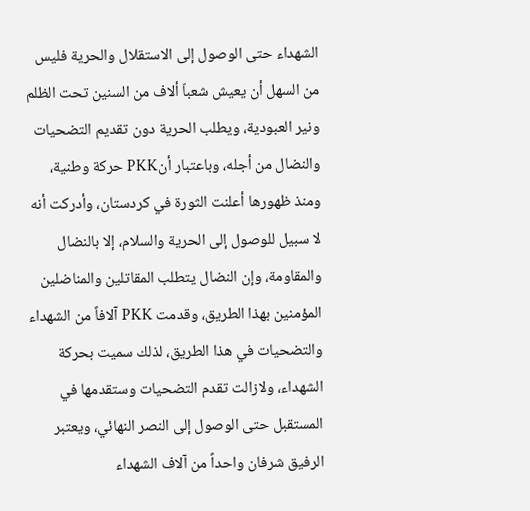الشهداء حتى الوصول إلى الاستقلال والحرية فليس من السهل أن يعيش شعباّ ألاف من السنين تحت الظلم ونير العبودية، ويطلب الحرية دون تقديم التضحيات والنضال من أجله، وباعتبار أنPKK حركة وطنية، ومنذ ظهورها أعلنت الثورة في كردستان، وأدركت أنه لا سبيل للوصول إلى الحرية والسلام، إلا بالنضال والمقاومة، وإن النضال يتطلب المقاتلين والمناضلين المؤمنين بهذا الطريق، وقدمت PKK آلافاً من الشهداء والتضحيات في هذا الطريق، لذلك سميت بحركة الشهداء، ولازالت تقدم التضحيات وستقدمها في المستقبل حتى الوصول إلى النصر النهائي، ويعتبر الرفيق شرفان واحداً من آلاف الشهداء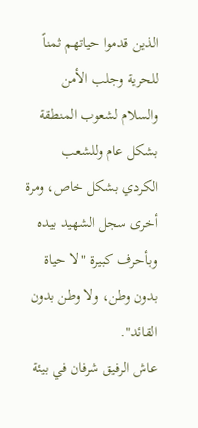الذين قدموا حياتهم ثمناً للحرية وجلب الأمن والسلام لشعوب المنطقة بشكل عام وللشعب الكردي بشكل خاص، ومرة أخرى سجل الشهيد بيده وبأحرف كبيرة "لا حياة بدون وطن، ولا وطن بدون القائد".
عاش الرفيق شرفان في بيئة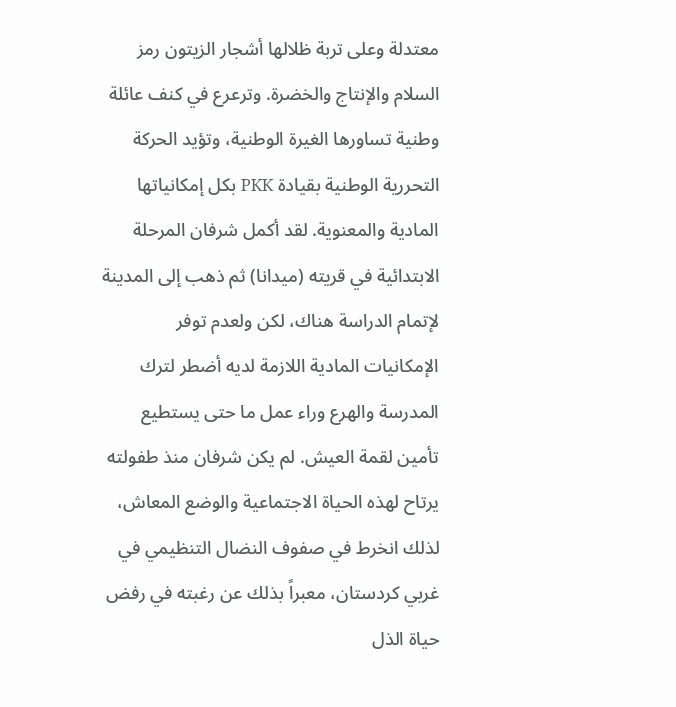معتدلة وعلى تربة ظلالها أشجار الزيتون رمز السلام والإنتاج والخضرة. وترعرع في كنف عائلة وطنية تساورها الغيرة الوطنية، وتؤيد الحركة التحررية الوطنية بقيادة PKK بكل إمكانياتها المادية والمعنوية. لقد أكمل شرفان المرحلة الابتدائية في قريته (ميدانا) ثم ذهب إلى المدينة لإتمام الدراسة هناك، لكن ولعدم توفر الإمكانيات المادية اللازمة لديه أضطر لترك المدرسة والهرع وراء عمل ما حتى يستطيع تأمين لقمة العيش. لم يكن شرفان منذ طفولته يرتاح لهذه الحياة الاجتماعية والوضع المعاش، لذلك انخرط في صفوف النضال التنظيمي في غربي كردستان، معبراً بذلك عن رغبته في رفض حياة الذل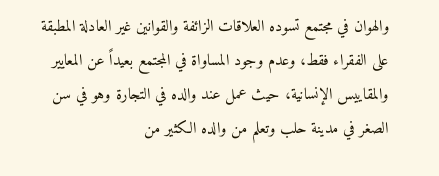والهوان في مجتمع تسوده العلاقات الزائفة والقوانين غير العادلة المطبقة على الفقراء فقط، وعدم وجود المساواة في المجتمع بعيداً عن المعايير والمقاييس الإنسانية، حيث عمل عند والده في التجارة وهو في سن الصغر في مدينة حلب وتعلم من والده الكثير من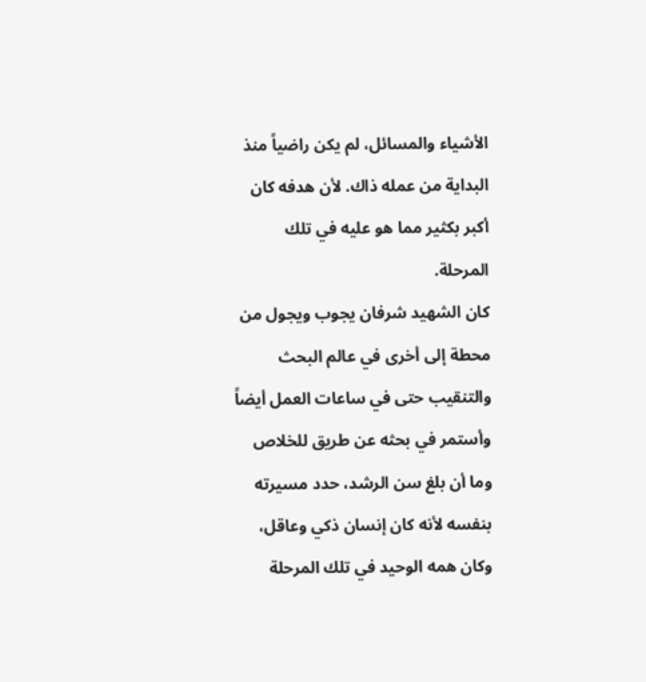الأشياء والمسائل، لم يكن راضياً منذ البداية من عمله ذاك. لأن هدفه كان أكبر بكثير مما هو عليه في تلك المرحلة.
كان الشهيد شرفان يجوب ويجول من محطة إلى أخرى في عالم البحث والتنقيب حتى في ساعات العمل أيضاً وأستمر في بحثه عن طريق للخلاص وما أن بلغ سن الرشد، حدد مسيرته بنفسه لأنه كان إنسان ذكي وعاقل، وكان همه الوحيد في تلك المرحلة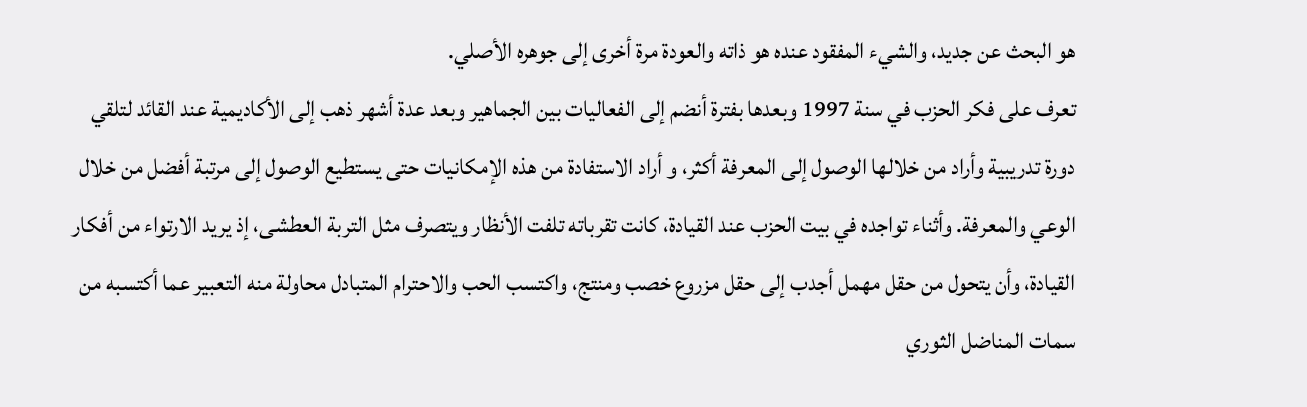هو البحث عن جديد، والشيء المفقود عنده هو ذاته والعودة مرة أخرى إلى جوهره الأصلي.
تعرف على فكر الحزب في سنة 1997 وبعدها بفترة أنضم إلى الفعاليات بين الجماهير وبعد عدة أشهر ذهب إلى الأكاديمية عند القائد لتلقي دورة تدريبية وأراد من خلالها الوصول إلى المعرفة أكثر، و أراد الاستفادة من هذه الإمكانيات حتى يستطيع الوصول إلى مرتبة أفضل من خلال الوعي والمعرفة. وأثناء تواجده في بيت الحزب عند القيادة، كانت تقرباته تلفت الأنظار ويتصرف مثل التربة العطشى، إذ يريد الارتواء من أفكار القيادة، وأن يتحول من حقل مهمل أجدب إلى حقل مزروع خصب ومنتج، واكتسب الحب والاحترام المتبادل محاولة منه التعبير عما أكتسبه من سمات المناضل الثوري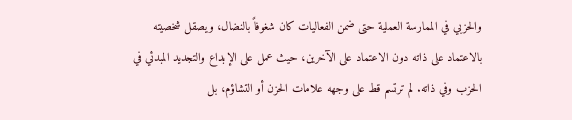والحزبي في الممارسة العملية حتى ضمن الفعاليات كان شغوفاً بالنضال، ويصقل شخصيته بالاعتماد على ذاته دون الاعتماد على الآخرين، حيث عمل على الإبداع والتجديد المبدئي في الحزب وفي ذاته. لم ترتسم قط على وجهه علامات الحزن أو التشاؤم، بل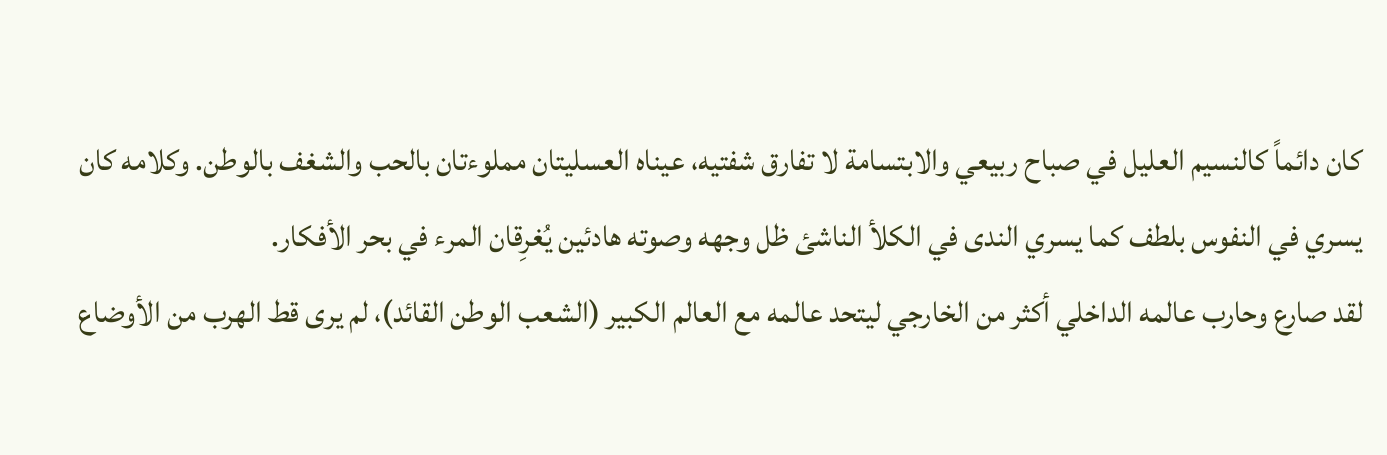كان دائماً كالنسيم العليل في صباح ربيعي والابتسامة لا تفارق شفتيه، عيناه العسليتان مملوءتان بالحب والشغف بالوطن. وكلامه كان يسري في النفوس بلطف كما يسري الندى في الكلأ الناشئ ظل وجهه وصوته هادئين يُغرِقان المرء في بحر الأفكار.
لقد صارع وحارب عالمه الداخلي أكثر من الخارجي ليتحد عالمه مع العالم الكبير (الشعب الوطن القائد)، لم يرى قط الهرب من الأوضاع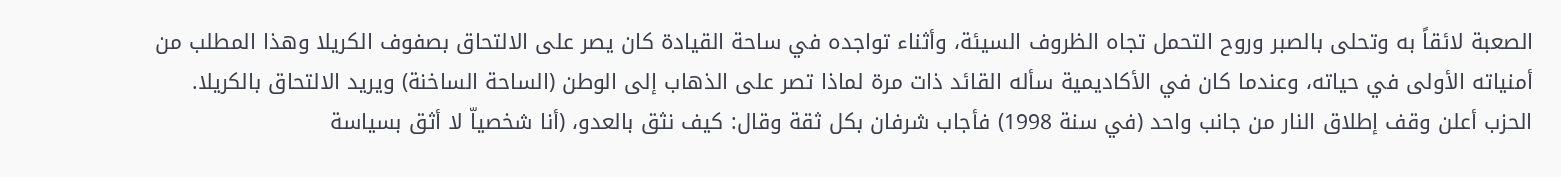الصعبة لائقاً به وتحلى بالصبر وروح التحمل تجاه الظروف السيئة، وأثناء تواجده في ساحة القيادة كان يصر على الالتحاق بصفوف الكريلا وهذا المطلب من أمنياته الأولى في حياته، وعندما كان في الأكاديمية سأله القائد ذات مرة لماذا تصر على الذهاب إلى الوطن (الساحة الساخنة) ويريد الالتحاق بالكريلا. الحزب أعلن وقف إطلاق النار من جانب واحد (في سنة 1998) فأجاب شرفان بكل ثقة وقال: كيف نثق بالعدو، (أنا شخصياّ لا أثق بسياسة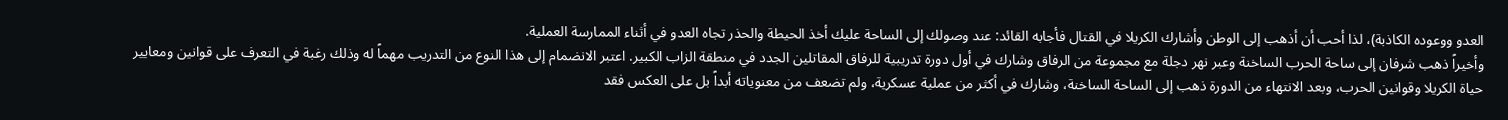العدو ووعوده الكاذبة)، لذا أحب أن أذهب إلى الوطن وأشارك الكريلا في القتال فأجابه القائد: عند وصولك إلى الساحة عليك أخذ الحيطة والحذر تجاه العدو في أثناء الممارسة العملية.
وأخيراً ذهب شرفان إلى ساحة الحرب الساخنة وعبر نهر دجلة مع مجموعة من الرفاق وشارك في أول دورة تدريبية للرفاق المقاتلين الجدد في منطقة الزاب الكبير. اعتبر الانضمام إلى هذا النوع من التدريب مهماً له وذلك رغبة في التعرف على قوانين ومعايير حياة الكريلا وقوانين الحرب، وبعد الانتهاء من الدورة ذهب إلى الساحة الساخنة، وشارك في أكثر من عملية عسكرية، ولم تضعف من معنوياته أبداً بل على العكس فقد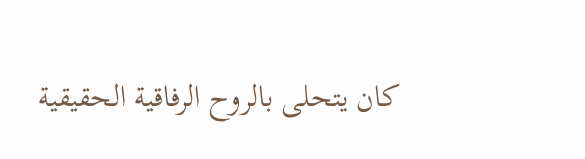كان يتحلى بالروح الرفاقية الحقيقية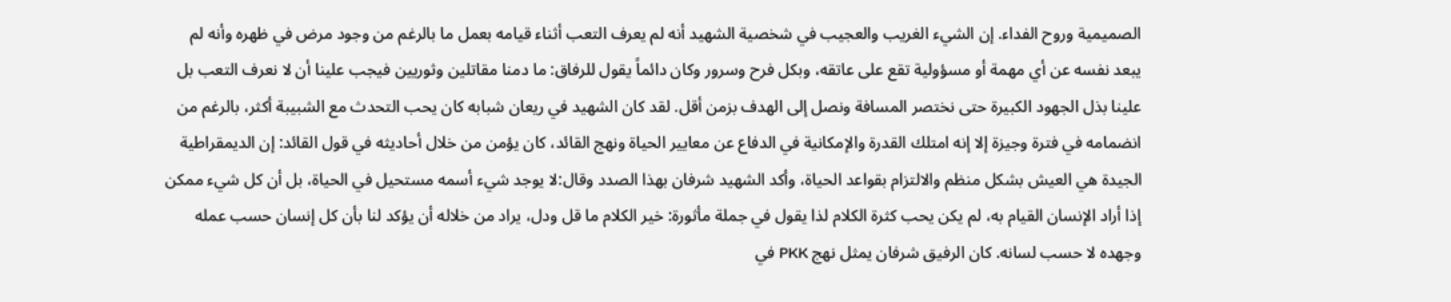الصميمية وروح الفداء. إن الشيء الغريب والعجيب في شخصية الشهيد أنه لم يعرف التعب أثناء قيامه بعمل ما بالرغم من وجود مرض في ظهره وأنه لم يبعد نفسه عن أي مهمة أو مسؤولية تقع على عاتقه، وبكل فرح وسرور وكان دائماً يقول للرفاق: ما دمنا مقاتلين وثوريين فيجب علينا أن لا نعرف التعب بل علينا بذل الجهود الكبيرة حتى نختصر المسافة ونصل إلى الهدف بزمن أقل. لقد كان الشهيد في ريعان شبابه كان يحب التحدث مع الشبيبة أكثر، بالرغم من انضمامه في فترة وجيزة إلا إنه امتلك القدرة والإمكانية في الدفاع عن معايير الحياة ونهج القائد، كان يؤمن من خلال أحاديثه في قول القائد: إن الديمقراطية الجيدة هي العيش بشكل منظم والالتزام بقواعد الحياة، وأكد الشهيد شرفان بهذا الصدد وقال:لا يوجد شيء أسمه مستحيل في الحياة، بل أن كل شيء ممكن إذا أراد الإنسان القيام به، لم يكن يحب كثرة الكلام لذا يقول في جملة مأثورة: خير الكلام ما قل ودل، يراد من خلاله أن يؤكد لنا بأن كل إنسان حسب عمله وجهده لا حسب لسانه. كان الرفيق شرفان يمثل نهج PKK في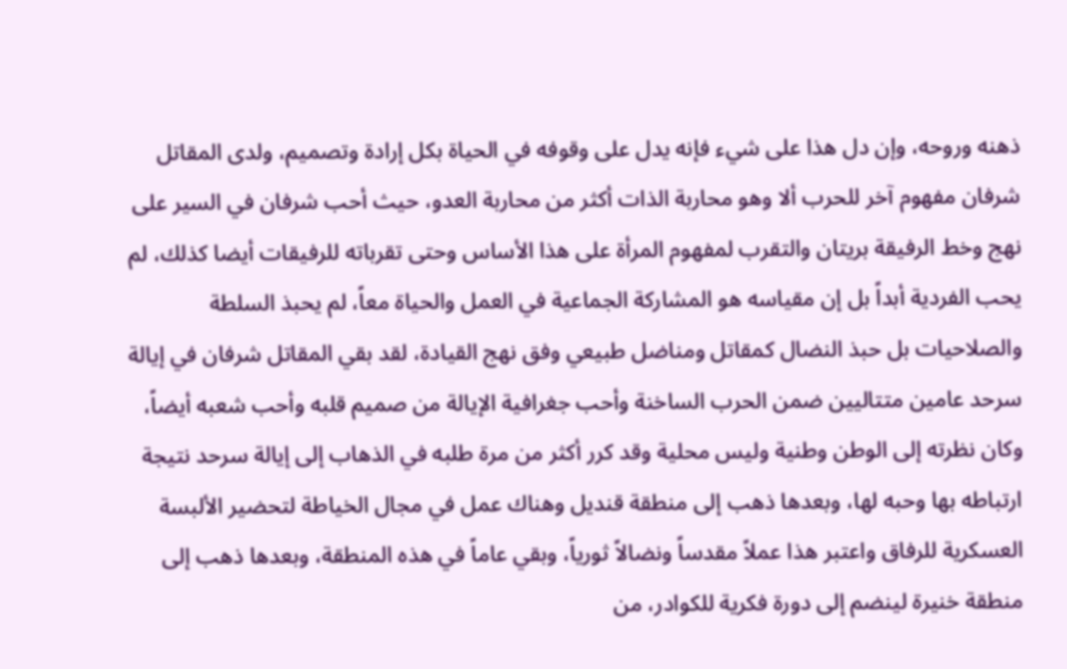ذهنه وروحه، وإن دل هذا على شيء فإنه يدل على وقوفه في الحياة بكل إرادة وتصميم، ولدى المقاتل شرفان مفهوم آخر للحرب ألا وهو محاربة الذات أكثر من محاربة العدو، حيث أحب شرفان في السير على نهج وخط الرفيقة بريتان والتقرب لمفهوم المرأة على هذا الأساس وحتى تقرباته للرفيقات أيضا كذلك، لم يحب الفردية أبداً بل إن مقياسه هو المشاركة الجماعية في العمل والحياة معاً، لم يحبذ السلطة والصلاحيات بل حبذ النضال كمقاتل ومناضل طبيعي وفق نهج القيادة، لقد بقي المقاتل شرفان في إيالة سرحد عامين متتاليين ضمن الحرب الساخنة وأحب جغرافية الإيالة من صميم قلبه وأحب شعبه أيضاً، وكان نظرته إلى الوطن وطنية وليس محلية وقد كرر أكثر من مرة طلبه في الذهاب إلى إيالة سرحد نتيجة ارتباطه بها وحبه لها، وبعدها ذهب إلى منطقة قنديل وهناك عمل في مجال الخياطة لتحضير الألبسة العسكرية للرفاق واعتبر هذا عملاً مقدساً ونضالاً ثورياً، وبقي عاماً في هذه المنطقة، وبعدها ذهب إلى منطقة خنيرة لينضم إلى دورة فكرية للكوادر، من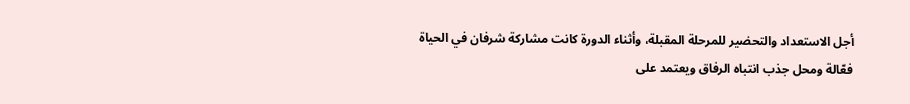أجل الاستعداد والتحضير للمرحلة المقبلة، وأثناء الدورة كانت مشاركة شرفان في الحياة فعّالة ومحل جذب انتباه الرفاق ويعتمد على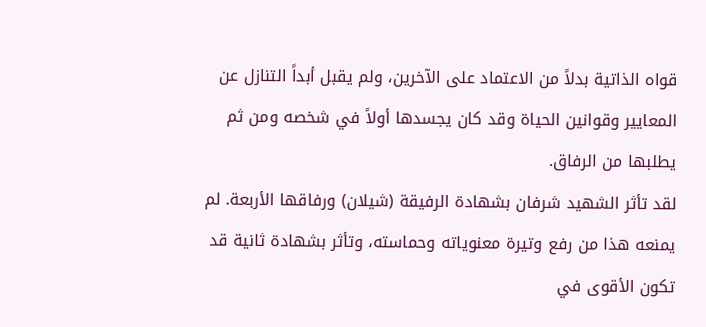قواه الذاتية بدلاً من الاعتماد على الآخرين، ولم يقبل أبداً التنازل عن المعايير وقوانين الحياة وقد كان يجسدها أولاً في شخصه ومن ثم يطلبها من الرفاق.
لقد تأثر الشهيد شرفان بشهادة الرفيقة (شيلان) ورفاقها الأربعة. لم يمنعه هذا من رفع وتيرة معنوياته وحماسته، وتأثر بشهادة ثانية قد تكون الأقوى في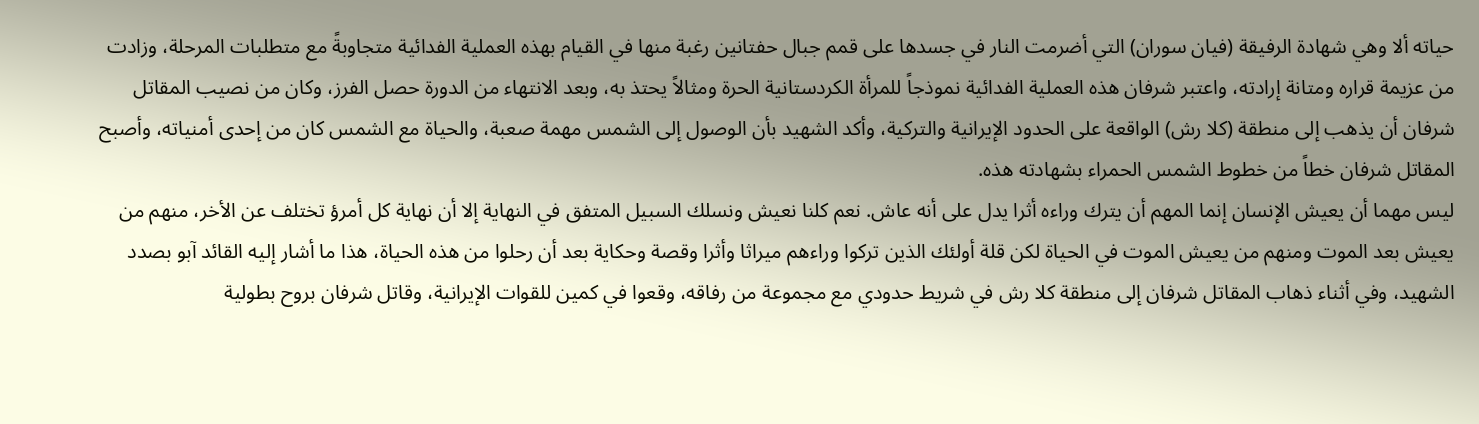حياته ألا وهي شهادة الرفيقة (فيان سوران) التي أضرمت النار في جسدها على قمم جبال حفتانين رغبة منها في القيام بهذه العملية الفدائية متجاوبةً مع متطلبات المرحلة، وزادت من عزيمة قراره ومتانة إرادته، واعتبر شرفان هذه العملية الفدائية نموذجاً للمرأة الكردستانية الحرة ومثالاً يحتذ به، وبعد الانتهاء من الدورة حصل الفرز، وكان من نصيب المقاتل شرفان أن يذهب إلى منطقة (كلا رش) الواقعة على الحدود الإيرانية والتركية، وأكد الشهيد بأن الوصول إلى الشمس مهمة صعبة، والحياة مع الشمس كان من إحدى أمنياته، وأصبح المقاتل شرفان خطاً من خطوط الشمس الحمراء بشهادته هذه.
ليس مهما أن يعيش الإنسان إنما المهم أن يترك وراءه أثرا يدل على أنه عاش. نعم كلنا نعيش ونسلك السبيل المتفق في النهاية إلا أن نهاية كل أمرؤ تختلف عن الأخر، منهم من يعيش بعد الموت ومنهم من يعيش الموت في الحياة لكن قلة أولئك الذين تركوا وراءهم ميراثا وأثرا وقصة وحكاية بعد أن رحلوا من هذه الحياة، هذا ما أشار إليه القائد آبو بصدد الشهيد، وفي أثناء ذهاب المقاتل شرفان إلى منطقة كلا رش في شريط حدودي مع مجموعة من رفاقه، وقعوا في كمين للقوات الإيرانية، وقاتل شرفان بروح بطولية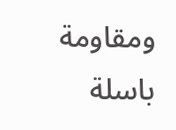ومقاومة باسلة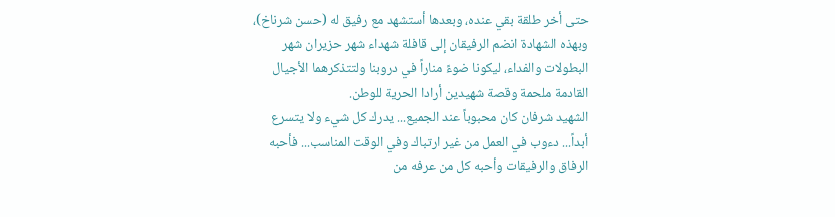حتى أخر طلقة بقي عنده، وبعدها أستشهد مع رفيق له (حسن شرناخ)، وبهذه الشهادة انضم الرفيقان إلى قافلة شهداء شهر حزيران شهر البطولات والفداء، ليكونا ضوءً مناراً في دروبنا ولتتذكرهما الأجيال القادمة ملحمة وقصة شهيدين أرادا الحرية للوطن.
الشهيد شرفان كان محبوباً عند الجميع... يدرك كل شيء ولا يتسرع أبداً... دءوب في العمل من غير ارتباك وفي الوقت المناسب... فأحبه الرفاق والرفيقات وأحبه كل من عرفه من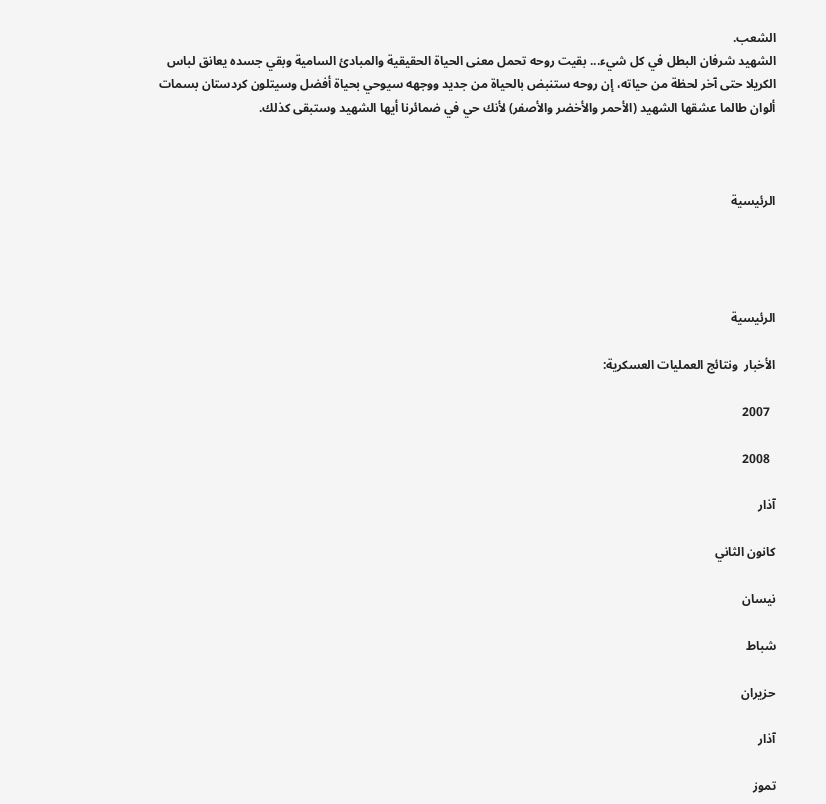الشعب.
الشهيد شرفان البطل في كل شيء... بقيت روحه تحمل معنى الحياة الحقيقية والمبادئ السامية وبقي جسده يعانق لباس الكريلا حتى آخر لحظة من حياته، إن روحه ستنبض بالحياة من جديد ووجهه سيوحي بحياة أفضل وسيتلون كردستان بسمات ألوان طالما عشقها الشهيد (الأحمر والأخضر والأصفر) لأنك حي في ضمائرنا أيها الشهيد وستبقى كذلك.



الرئيسية




الرئيسية

الأخبار  ونتائج العمليات العسكرية:

  2007

  2008

آذار

كانون الثاني

نيسان

شباط

حزيران

آذار

تموز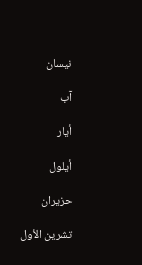نيسان

آب

أيار

أيلول

حزيران

تشرين الأول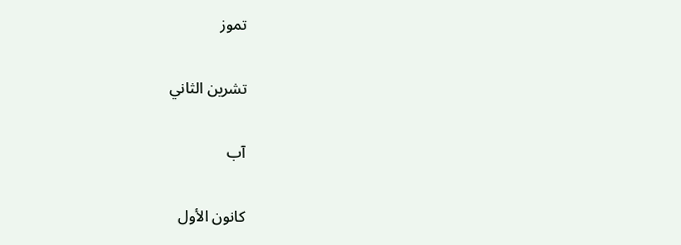تموز

تشرين الثاني

آب

كانون الأول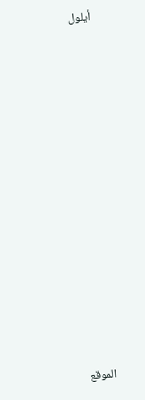أيلول













الموقع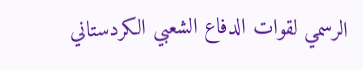الرسمي لقوات الدفاع الشعبي الكردستاني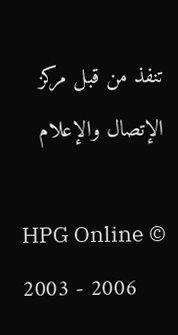تنفذ من قبل مركز الإتصال والإعلام

HPG Online © 2003 - 2006